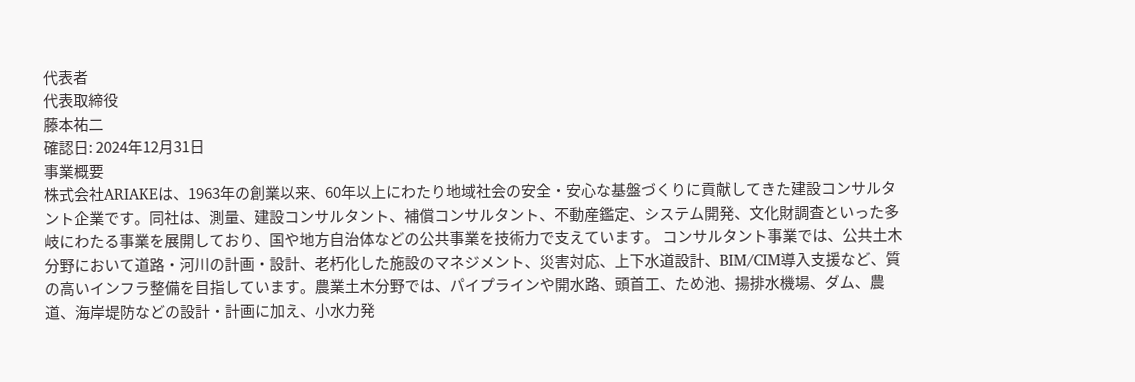代表者
代表取締役
藤本祐二
確認日: 2024年12月31日
事業概要
株式会社ARIAKEは、1963年の創業以来、60年以上にわたり地域社会の安全・安心な基盤づくりに貢献してきた建設コンサルタント企業です。同社は、測量、建設コンサルタント、補償コンサルタント、不動産鑑定、システム開発、文化財調査といった多岐にわたる事業を展開しており、国や地方自治体などの公共事業を技術力で支えています。 コンサルタント事業では、公共土木分野において道路・河川の計画・設計、老朽化した施設のマネジメント、災害対応、上下水道設計、BIM/CIM導入支援など、質の高いインフラ整備を目指しています。農業土木分野では、パイプラインや開水路、頭首工、ため池、揚排水機場、ダム、農道、海岸堤防などの設計・計画に加え、小水力発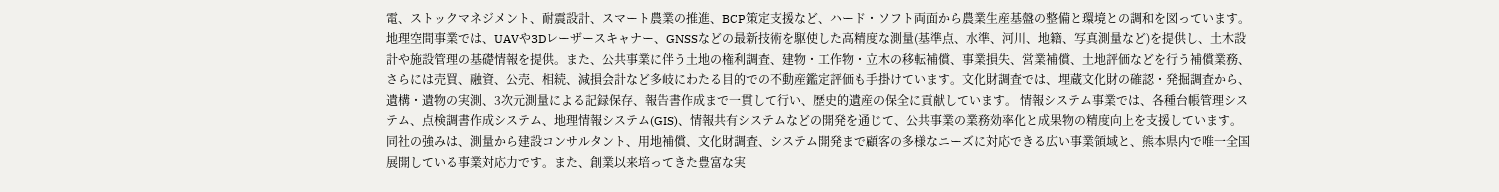電、ストックマネジメント、耐震設計、スマート農業の推進、BCP策定支援など、ハード・ソフト両面から農業生産基盤の整備と環境との調和を図っています。 地理空間事業では、UAVや3Dレーザースキャナー、GNSSなどの最新技術を駆使した高精度な測量(基準点、水準、河川、地籍、写真測量など)を提供し、土木設計や施設管理の基礎情報を提供。また、公共事業に伴う土地の権利調査、建物・工作物・立木の移転補償、事業損失、営業補償、土地評価などを行う補償業務、さらには売買、融資、公売、相続、減損会計など多岐にわたる目的での不動産鑑定評価も手掛けています。文化財調査では、埋蔵文化財の確認・発掘調査から、遺構・遺物の実測、3次元測量による記録保存、報告書作成まで一貫して行い、歴史的遺産の保全に貢献しています。 情報システム事業では、各種台帳管理システム、点検調書作成システム、地理情報システム(GIS)、情報共有システムなどの開発を通じて、公共事業の業務効率化と成果物の精度向上を支援しています。 同社の強みは、測量から建設コンサルタント、用地補償、文化財調査、システム開発まで顧客の多様なニーズに対応できる広い事業領域と、熊本県内で唯一全国展開している事業対応力です。また、創業以来培ってきた豊富な実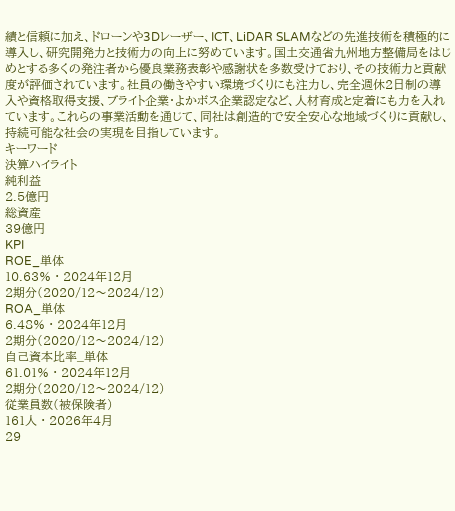績と信頼に加え、ドローンや3Dレーザー、ICT、LiDAR SLAMなどの先進技術を積極的に導入し、研究開発力と技術力の向上に努めています。国土交通省九州地方整備局をはじめとする多くの発注者から優良業務表彰や感謝状を多数受けており、その技術力と貢献度が評価されています。社員の働きやすい環境づくりにも注力し、完全週休2日制の導入や資格取得支援、ブライト企業・よかボス企業認定など、人材育成と定着にも力を入れています。これらの事業活動を通じて、同社は創造的で安全安心な地域づくりに貢献し、持続可能な社会の実現を目指しています。
キーワード
決算ハイライト
純利益
2.5億円
総資産
39億円
KPI
ROE_単体
10.63% · 2024年12月
2期分(2020/12〜2024/12)
ROA_単体
6.48% · 2024年12月
2期分(2020/12〜2024/12)
自己資本比率_単体
61.01% · 2024年12月
2期分(2020/12〜2024/12)
従業員数(被保険者)
161人 · 2026年4月
29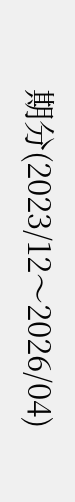期分(2023/12〜2026/04)